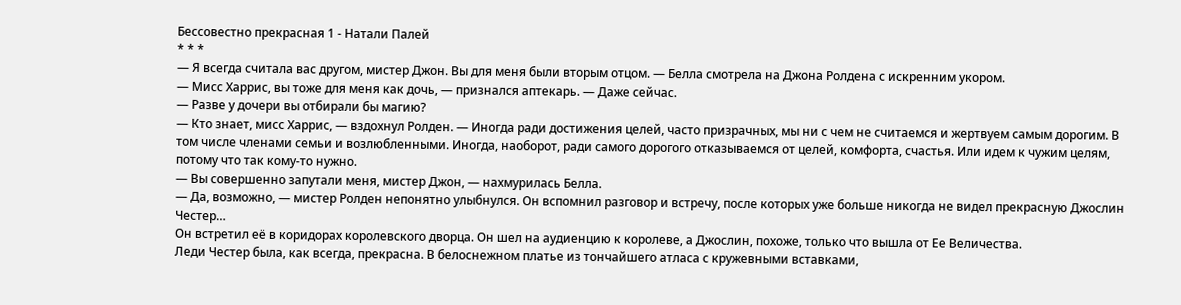Бессовестно прекрасная 1 - Натали Палей
* * *
— Я всегда считала вас другом, мистер Джон. Вы для меня были вторым отцом. — Белла смотрела на Джона Ролдена с искренним укором.
— Мисс Харрис, вы тоже для меня как дочь, — признался аптекарь. — Даже сейчас.
— Разве у дочери вы отбирали бы магию?
— Кто знает, мисс Харрис, — вздохнул Ролден. — Иногда ради достижения целей, часто призрачных, мы ни с чем не считаемся и жертвуем самым дорогим. В том числе членами семьи и возлюбленными. Иногда, наоборот, ради самого дорогого отказываемся от целей, комфорта, счастья. Или идем к чужим целям, потому что так кому-то нужно.
— Вы совершенно запутали меня, мистер Джон, — нахмурилась Белла.
— Да, возможно, — мистер Ролден непонятно улыбнулся. Он вспомнил разговор и встречу, после которых уже больше никогда не видел прекрасную Джослин Честер…
Он встретил её в коридорах королевского дворца. Он шел на аудиенцию к королеве, а Джослин, похоже, только что вышла от Ее Величества.
Леди Честер была, как всегда, прекрасна. В белоснежном платье из тончайшего атласа с кружевными вставками,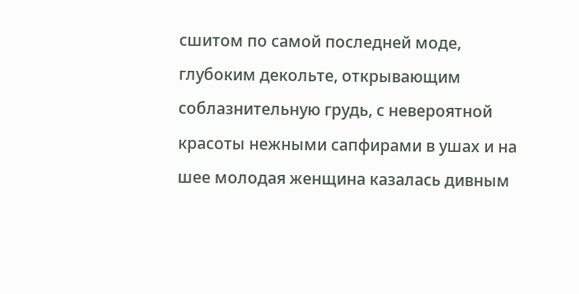сшитом по самой последней моде, глубоким декольте, открывающим соблазнительную грудь, с невероятной красоты нежными сапфирами в ушах и на шее молодая женщина казалась дивным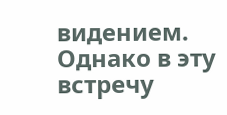видением.
Однако в эту встречу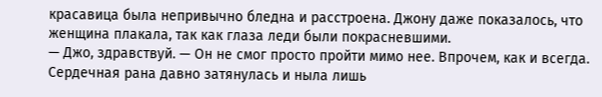красавица была непривычно бледна и расстроена. Джону даже показалось, что женщина плакала, так как глаза леди были покрасневшими.
— Джо, здравствуй. — Он не смог просто пройти мимо нее. Впрочем, как и всегда. Сердечная рана давно затянулась и ныла лишь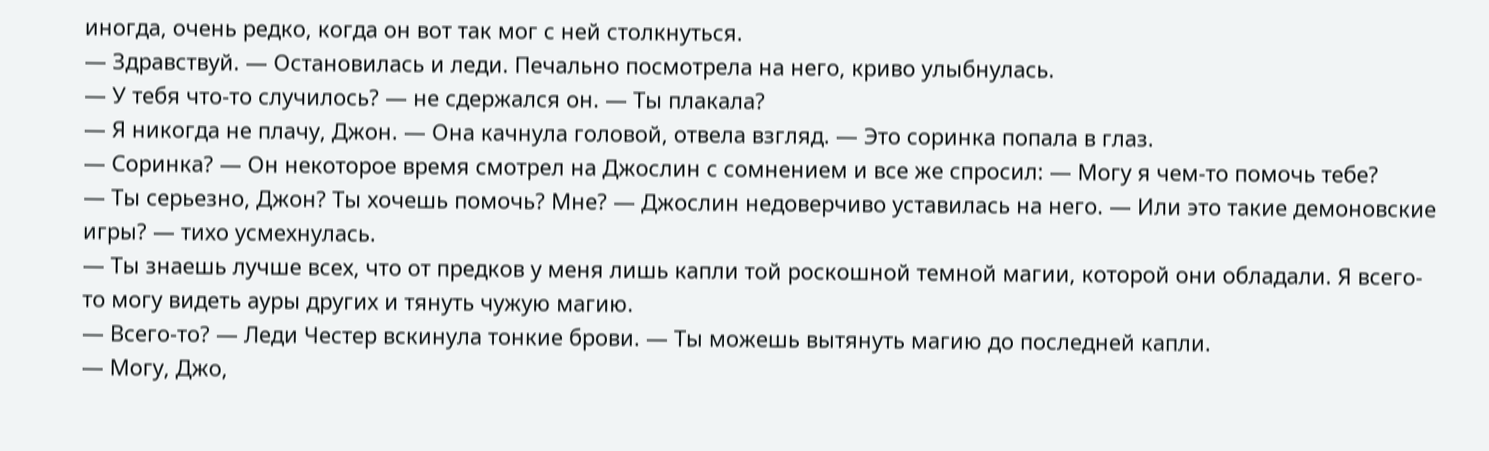иногда, очень редко, когда он вот так мог с ней столкнуться.
— Здравствуй. — Остановилась и леди. Печально посмотрела на него, криво улыбнулась.
— У тебя что-то случилось? — не сдержался он. — Ты плакала?
— Я никогда не плачу, Джон. — Она качнула головой, отвела взгляд. — Это соринка попала в глаз.
— Соринка? — Он некоторое время смотрел на Джослин с сомнением и все же спросил: — Могу я чем-то помочь тебе?
— Ты серьезно, Джон? Ты хочешь помочь? Мне? — Джослин недоверчиво уставилась на него. — Или это такие демоновские игры? — тихо усмехнулась.
— Ты знаешь лучше всех, что от предков у меня лишь капли той роскошной темной магии, которой они обладали. Я всего-то могу видеть ауры других и тянуть чужую магию.
— Всего-то? — Леди Честер вскинула тонкие брови. — Ты можешь вытянуть магию до последней капли.
— Могу, Джо,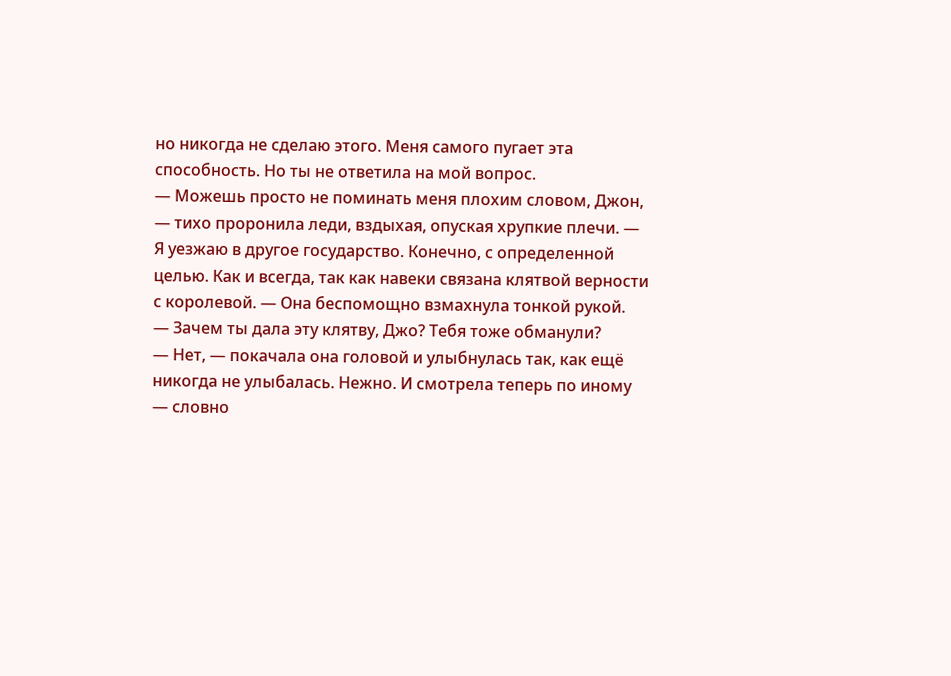но никогда не сделаю этого. Меня самого пугает эта способность. Но ты не ответила на мой вопрос.
— Можешь просто не поминать меня плохим словом, Джон, — тихо проронила леди, вздыхая, опуская хрупкие плечи. — Я уезжаю в другое государство. Конечно, с определенной целью. Как и всегда, так как навеки связана клятвой верности с королевой. — Она беспомощно взмахнула тонкой рукой.
— Зачем ты дала эту клятву, Джо? Тебя тоже обманули?
— Нет, — покачала она головой и улыбнулась так, как ещё никогда не улыбалась. Нежно. И смотрела теперь по иному — словно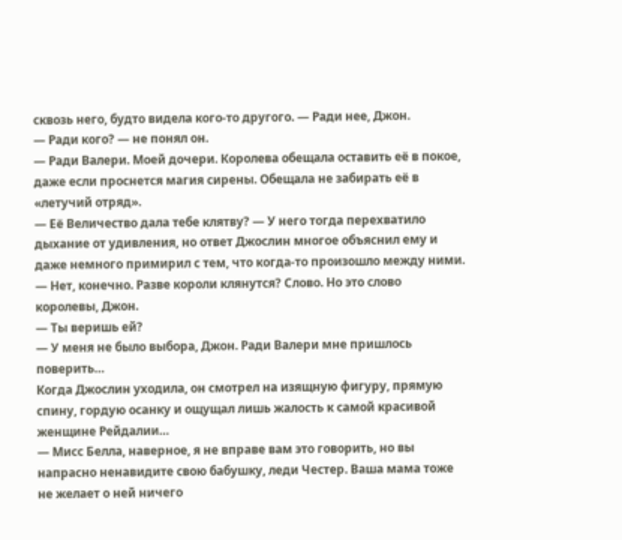сквозь него, будто видела кого-то другого. — Ради нее, Джон.
— Ради кого? — не понял он.
— Ради Валери. Моей дочери. Королева обещала оставить её в покое, даже если проснется магия сирены. Обещала не забирать её в «летучий отряд».
— Её Величество дала тебе клятву? — У него тогда перехватило дыхание от удивления, но ответ Джослин многое объяснил ему и даже немного примирил с тем, что когда-то произошло между ними.
— Нет, конечно. Разве короли клянутся? Слово. Но это слово королевы, Джон.
— Ты веришь ей?
— У меня не было выбора, Джон. Ради Валери мне пришлось поверить…
Когда Джослин уходила, он смотрел на изящную фигуру, прямую спину, гордую осанку и ощущал лишь жалость к самой красивой женщине Рейдалии…
— Мисс Белла, наверное, я не вправе вам это говорить, но вы напрасно ненавидите свою бабушку, леди Честер. Ваша мама тоже не желает о ней ничего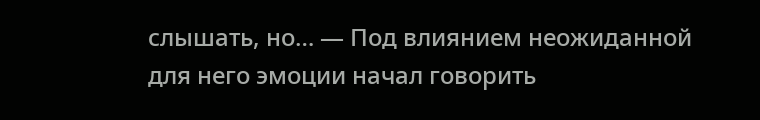слышать, но… — Под влиянием неожиданной для него эмоции начал говорить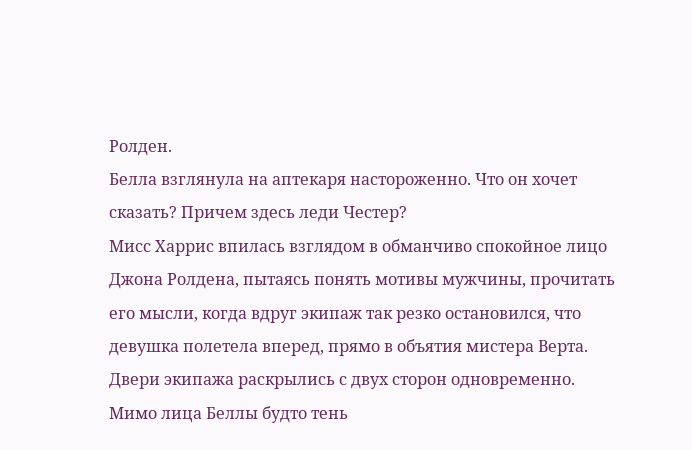Ролден.
Белла взглянула на аптекаря настороженно. Что он хочет сказать? Причем здесь леди Честер?
Мисс Харрис впилась взглядом в обманчиво спокойное лицо Джона Ролдена, пытаясь понять мотивы мужчины, прочитать его мысли, когда вдруг экипаж так резко остановился, что девушка полетела вперед, прямо в объятия мистера Верта.
Двери экипажа раскрылись с двух сторон одновременно. Мимо лица Беллы будто тень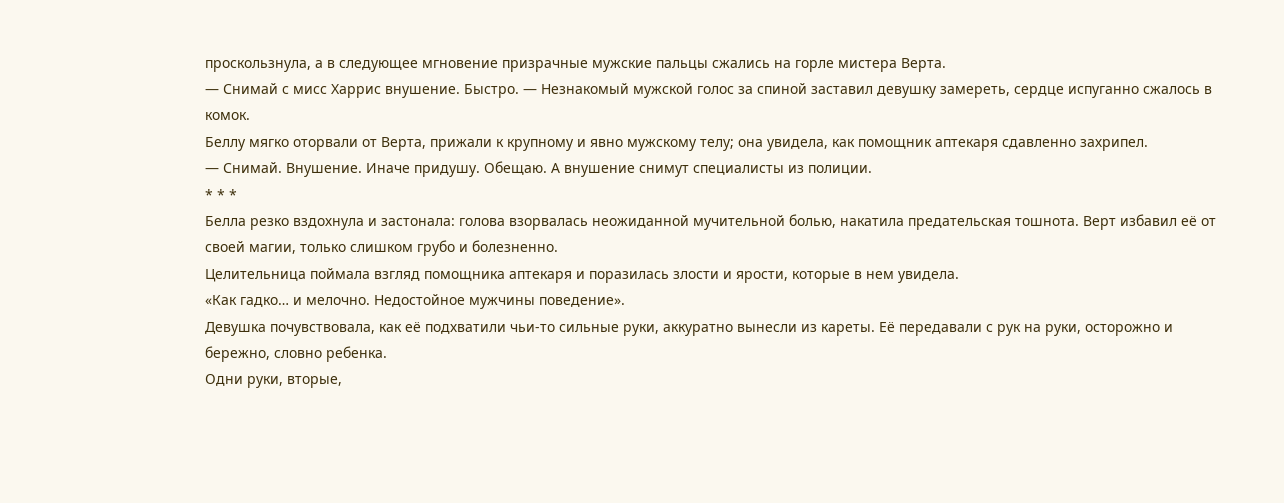проскользнула, а в следующее мгновение призрачные мужские пальцы сжались на горле мистера Верта.
— Снимай с мисс Харрис внушение. Быстро. — Незнакомый мужской голос за спиной заставил девушку замереть, сердце испуганно сжалось в комок.
Беллу мягко оторвали от Верта, прижали к крупному и явно мужскому телу; она увидела, как помощник аптекаря сдавленно захрипел.
— Снимай. Внушение. Иначе придушу. Обещаю. А внушение снимут специалисты из полиции.
* * *
Белла резко вздохнула и застонала: голова взорвалась неожиданной мучительной болью, накатила предательская тошнота. Верт избавил её от своей магии, только слишком грубо и болезненно.
Целительница поймала взгляд помощника аптекаря и поразилась злости и ярости, которые в нем увидела.
«Как гадко… и мелочно. Недостойное мужчины поведение».
Девушка почувствовала, как её подхватили чьи-то сильные руки, аккуратно вынесли из кареты. Её передавали с рук на руки, осторожно и бережно, словно ребенка.
Одни руки, вторые,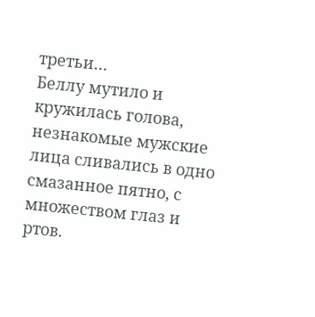третьи…
Беллу мутило и кружилась голова, незнакомые мужские лица сливались в одно смазанное пятно, с множеством глаз и ртов.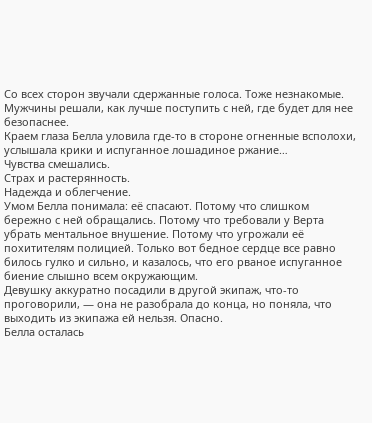Со всех сторон звучали сдержанные голоса. Тоже незнакомые. Мужчины решали, как лучше поступить с ней, где будет для нее безопаснее.
Краем глаза Белла уловила где-то в стороне огненные всполохи, услышала крики и испуганное лошадиное ржание…
Чувства смешались.
Страх и растерянность.
Надежда и облегчение.
Умом Белла понимала: её спасают. Потому что слишком бережно с ней обращались. Потому что требовали у Верта убрать ментальное внушение. Потому что угрожали её похитителям полицией. Только вот бедное сердце все равно билось гулко и сильно, и казалось, что его рваное испуганное биение слышно всем окружающим.
Девушку аккуратно посадили в другой экипаж, что-то проговорили, — она не разобрала до конца, но поняла, что выходить из экипажа ей нельзя. Опасно.
Белла осталась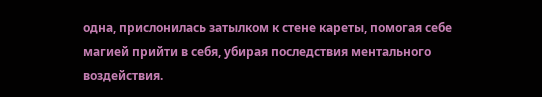одна, прислонилась затылком к стене кареты, помогая себе магией прийти в себя, убирая последствия ментального воздействия.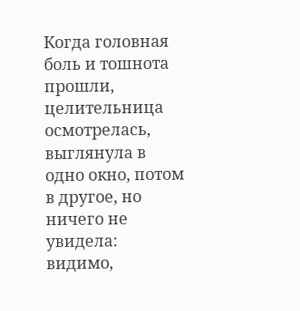Когда головная боль и тошнота прошли, целительница осмотрелась, выглянула в одно окно, потом в другое, но ничего не увидела: видимо,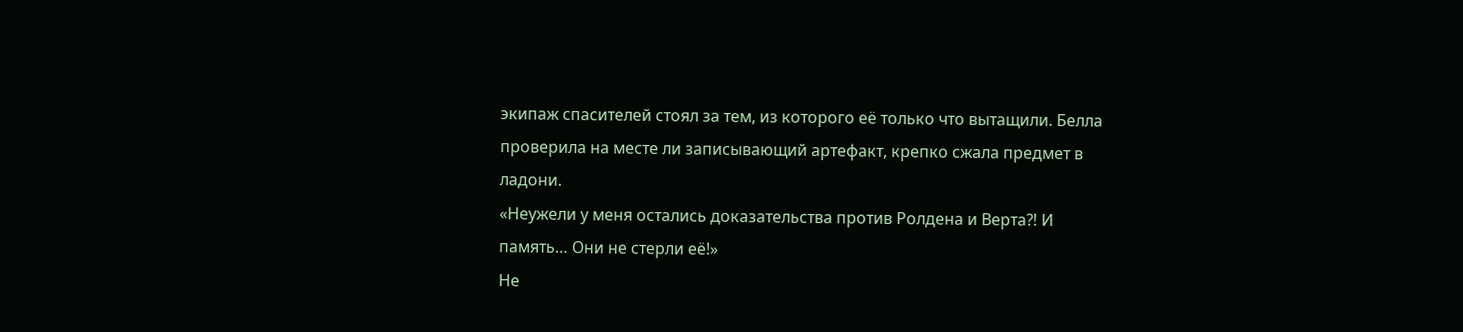экипаж спасителей стоял за тем, из которого её только что вытащили. Белла проверила на месте ли записывающий артефакт, крепко сжала предмет в ладони.
«Неужели у меня остались доказательства против Ролдена и Верта⁈ И память… Они не стерли её!»
Не